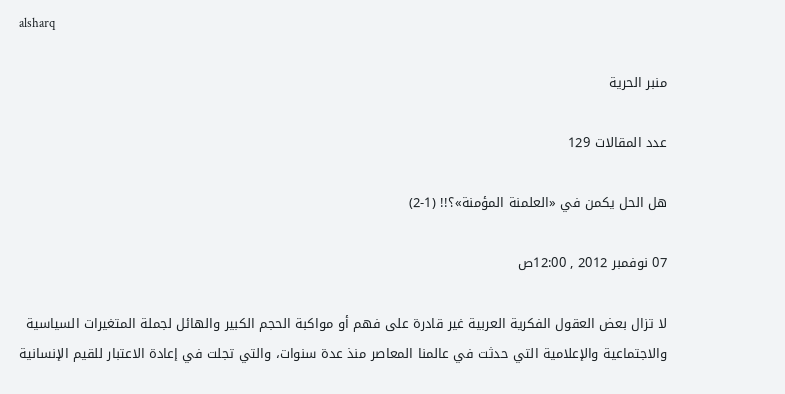alsharq

منبر الحرية

عدد المقالات 129

هل الحل يكمن في «العلمنة المؤمنة»؟!! (1-2)

07 نوفمبر 2012 , 12:00ص

لا تزال بعض العقول الفكرية العربية غير قادرة على فهم أو مواكبة الحجم الكبير والهائل لجملة المتغيرات السياسية والاجتماعية والإعلامية التي حدثت في عالمنا المعاصر منذ عدة سنوات، والتي تجلت في إعادة الاعتبار للقيم الإنسانية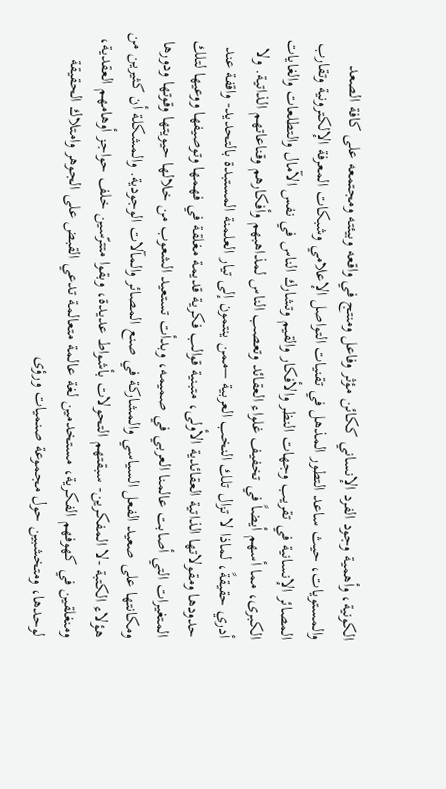الكونية، وأهمية وجود الفرد الإنساني ككائن مؤثر وفاعل ومنتج في واقعه وبيئته ومجتمعه على كافة الصعد والمستويات، حيث ساعد التطور المذهل في تقنيات التواصل الإعلامي وشبكات المعرفة الإلكترونية وتقارب المصائر الإنسانية في تقريب وجهات النظر والأفكار والقيم وتشارك الناس في نفس الآمال والتطلعات والغايات الكبرى، مما أسهم أيضاً في تخفيف غلواء العقائد وتعصب الناس لمذاهبهم وأفكارهم وقناعاتهم الذاتية. ولا أدري حقيقةً، لماذا لا تزال تلك النخب العربية –ممن ينتمون إلى تيار العلمنة المستبدة بالتحديد- واقفة عند حدودها ومقولاتها الذاتية العقائدية الأولى، متبنية قوالب فكرية قديمة مغلقة في فهمها وتوصيفها ووعيها لتلك المتغيرات التي أصابت عالمنا العربي في صميمه، وبدأت تستعيد الشعوب من خلالها حيويتها وقوتها ودورها ومكانتها على صعيد الفعل السياسي والمشاركة في صنع المصائر والمآلات الوجودية. والمشكلة أن كثيرين من هؤلاء الكتبة -لا المفكرين- سبقتهم التحولات بأشواط عديدة، وبقوا متترّسين خلف حواجز أوهامهم العقدية، ومنغلقين في كهوفهم الفكرية، مستخدمين لغة عالمة متعالمة تدعي القبض على الجوهر وامتلاك الحقيقة لوحدها، ومتخشبين حول مجموعة صنميات ورؤى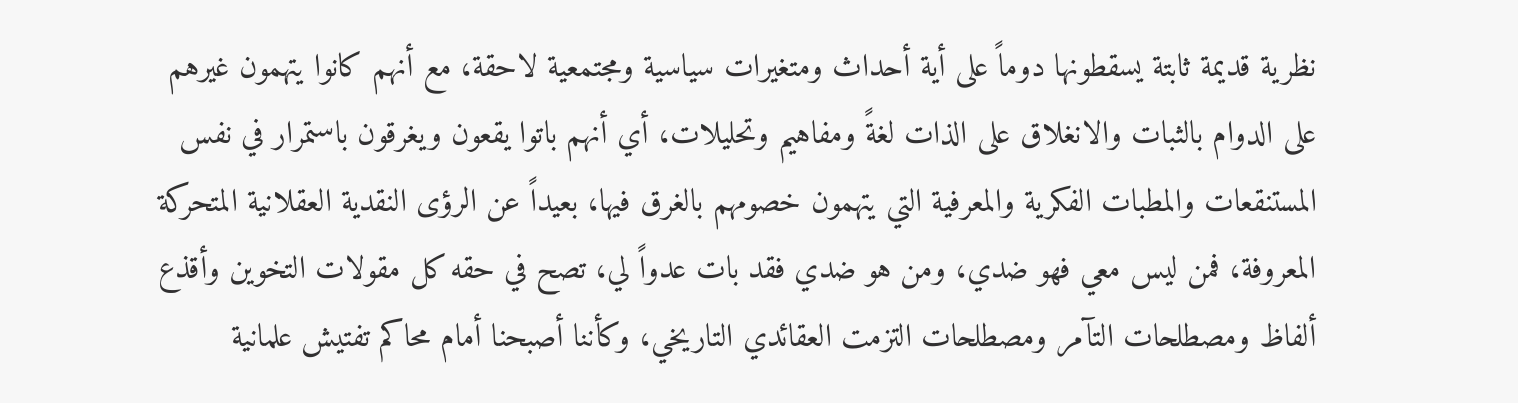نظرية قديمة ثابتة يسقطونها دوماً على أية أحداث ومتغيرات سياسية ومجتمعية لاحقة، مع أنهم كانوا يتهمون غيرهم على الدوام بالثبات والانغلاق على الذات لغةً ومفاهيم وتحليلات، أي أنهم باتوا يقعون ويغرقون باستمرار في نفس المستنقعات والمطبات الفكرية والمعرفية التي يتهمون خصومهم بالغرق فيها، بعيداً عن الرؤى النقدية العقلانية المتحركة المعروفة، فمن ليس معي فهو ضدي، ومن هو ضدي فقد بات عدواً لي، تصح في حقه كل مقولات التخوين وأقذع ألفاظ ومصطلحات التآمر ومصطلحات التزمت العقائدي التاريخي، وكأننا أصبحنا أمام محاكم تفتيش علمانية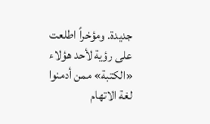جديدة. ومؤخراً اطلعت على رؤية لأحد هؤلاء «الكتبة» ممن أدمنوا لغة الاتهام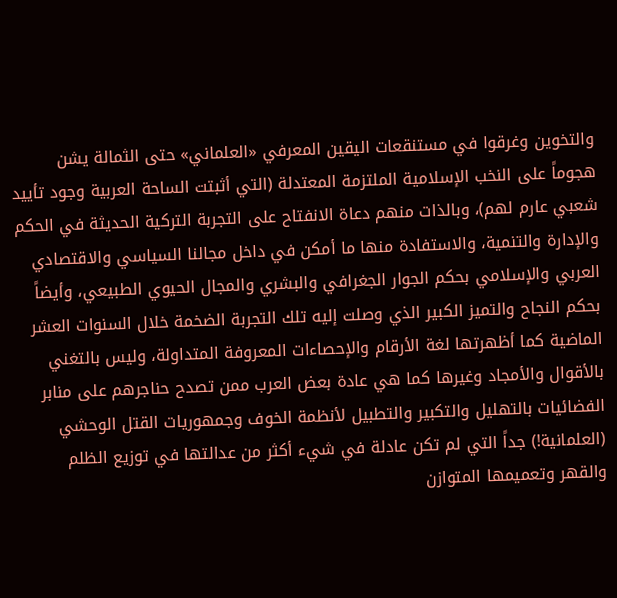والتخوين وغرقوا في مستنقعات اليقين المعرفي «العلماني» حتى الثمالة يشن هجوماً على النخب الإسلامية الملتزمة المعتدلة (التي أثبتت الساحة العربية وجود تأييد شعبي عارم لهم)، وبالذات منهم دعاة الانفتاح على التجربة التركية الحديثة في الحكم والإدارة والتنمية، والاستفادة منها ما أمكن في داخل مجالنا السياسي والاقتصادي العربي والإسلامي بحكم الجوار الجغرافي والبشري والمجال الحيوي الطبيعي، وأيضاً بحكم النجاح والتميز الكبير الذي وصلت إليه تلك التجربة الضخمة خلال السنوات العشر الماضية كما أظهرتها لغة الأرقام والإحصاءات المعروفة المتداولة، وليس بالتغني بالأقوال والأمجاد وغيرها كما هي عادة بعض العرب ممن تصدح حناجرهم على منابر الفضائيات بالتهليل والتكبير والتطبيل لأنظمة الخوف وجمهوريات القتل الوحشي (العلمانية!) جداً التي لم تكن عادلة في شيء أكثر من عدالتها في توزيع الظلم والقهر وتعميمها المتوازن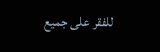للفقر على جميع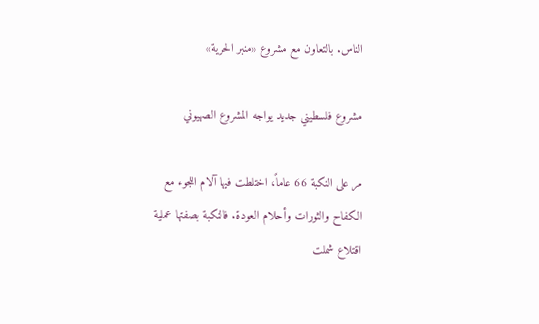الناس. بالتعاون مع مشروع «منبر الحرية»

مشروع فلسطيني جديد يواجه المشروع الصهيوني

مر على النكبة 66 عاماً، اختلطت فيها آلام اللجوء مع الكفاح والثورات وأحلام العودة. فالنكبة بصفتها عملية اقتلاع شملت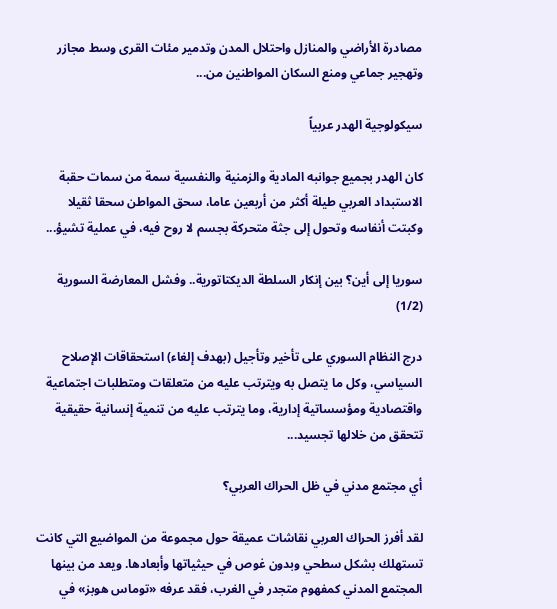مصادرة الأراضي والمنازل واحتلال المدن وتدمير مئات القرى وسط مجازر وتهجير جماعي ومنع السكان المواطنين من...

سيكولوجية الهدر عربياً

كان الهدر بجميع جوانبه المادية والزمنية والنفسية سمة من سمات حقبة الاستبداد العربي طيلة أكثر من أربعين عاما، سحق المواطن سحقا ثقيلا وكبتت أنفاسه وتحول إلى جثة متحركة بجسم لا روح فيه، في عملية تشيؤ...

سوريا إلى أين؟ بين إنكار السلطة الديكتاتورية.. وفشل المعارضة السورية (1/2)

درج النظام السوري على تأخير وتأجيل (بهدف إلغاء) استحقاقات الإصلاح السياسي، وكل ما يتصل به ويترتب عليه من متعلقات ومتطلبات اجتماعية واقتصادية ومؤسساتية إدارية، وما يترتب عليه من تنمية إنسانية حقيقية تتحقق من خلالها تجسيد...

أي مجتمع مدني في ظل الحراك العربي؟

لقد أفرز الحراك العربي نقاشات عميقة حول مجموعة من المواضيع التي كانت تستهلك بشكل سطحي وبدون غوص في حيثياتها وأبعادها. ويعد من بينها المجتمع المدني كمفهوم متجدر في الغرب، فقد عرفه «توماس هوبز» في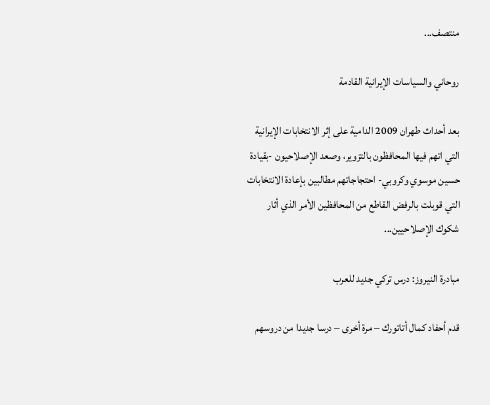منتصف...

روحاني والسياسات الإيرانية القادمة

بعد أحداث طهران 2009 الدامية على إثر الانتخابات الإيرانية التي اتهم فيها المحافظون بالتزوير، وصعد الإصلاحيون -بقيادة حسين موسوي وكروبي- احتجاجاتهم مطالبين بإعادة الانتخابات التي قوبلت بالرفض القاطع من المحافظين الأمر الذي أثار شكوك الإصلاحيين...

مبادرة النيروز: درس تركي جديد للعرب

قدم أحفاد كمال أتاتورك – مرة أخرى – درسا جديدا من دروسهم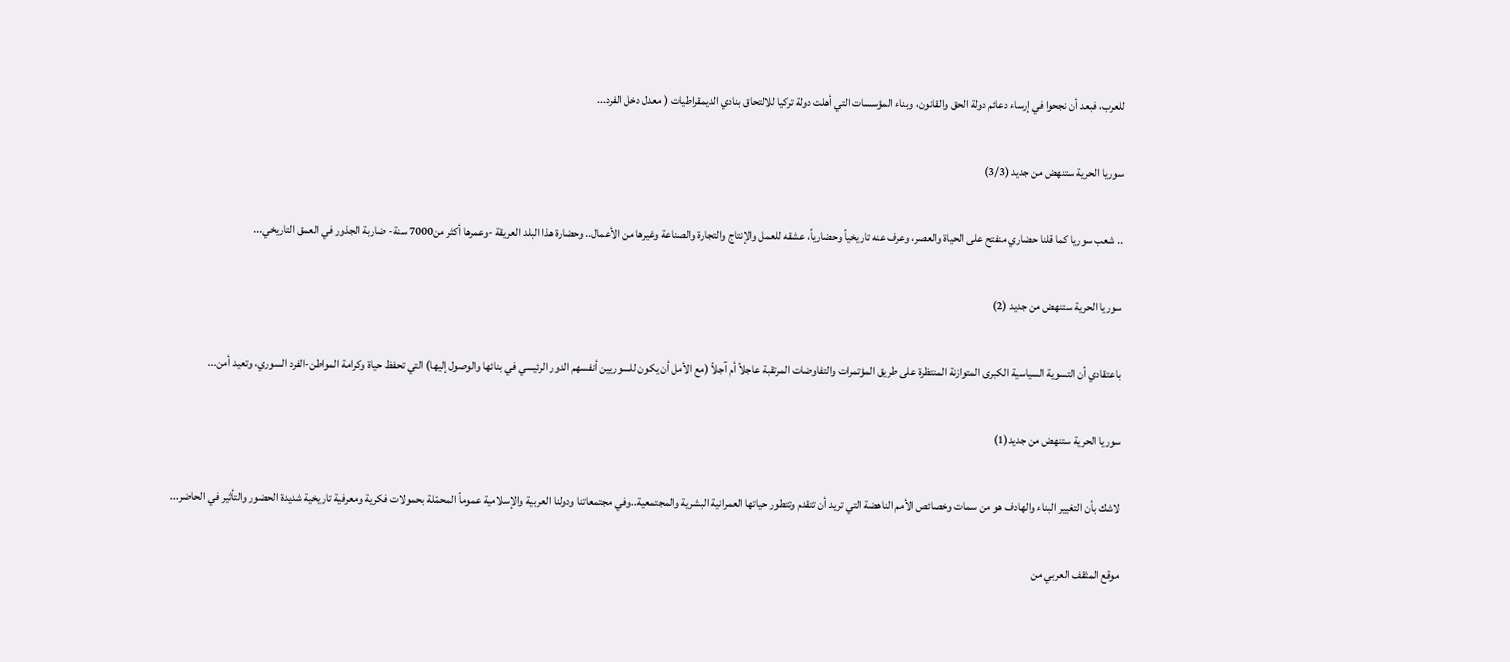للعرب، فبعد أن نجحوا في إرساء دعائم دولة الحق والقانون، وبناء المؤسسات التي أهلت دولة تركيا للالتحاق بنادي الديمقراطيات ( معدل دخل الفرد...

سوريا الحرية ستنهض من جديد (3/3)

.. شعب سوريا كما قلنا حضاري منفتح على الحياة والعصر، وعرف عنه تاريخياً وحضارياً، عشقه للعمل والإنتاج والتجارة والصناعة وغيرها من الأعمال.. وحضارة هذا البلد العريقة -وعمرها أكثر من7000 سنة- ضاربة الجذور في العمق التاريخي...

سوريا الحرية ستنهض من جديد (2)

باعتقادي أن التسوية السياسية الكبرى المتوازنة المنتظرة على طريق المؤتمرات والتفاوضات المرتقبة عاجلاً أم آجلاً (مع الأمل أن يكون للسوريين أنفسهم الدور الرئيسي في بنائها والوصول إليها) التي تحفظ حياة وكرامة المواطن-الفرد السوري، وتعيد أمن...

سوريا الحرية ستنهض من جديد(1)

لاشك بأن التغيير البناء والهادف هو من سمات وخصائص الأمم الناهضة التي تريد أن تتقدم وتتطور حياتها العمرانية البشرية والمجتمعية..وفي مجتمعاتنا ودولنا العربية والإسلامية عموماً المحمّلة بحمولات فكرية ومعرفية تاريخية شديدة الحضور والتأثير في الحاضر...

موقع المثقف العربي من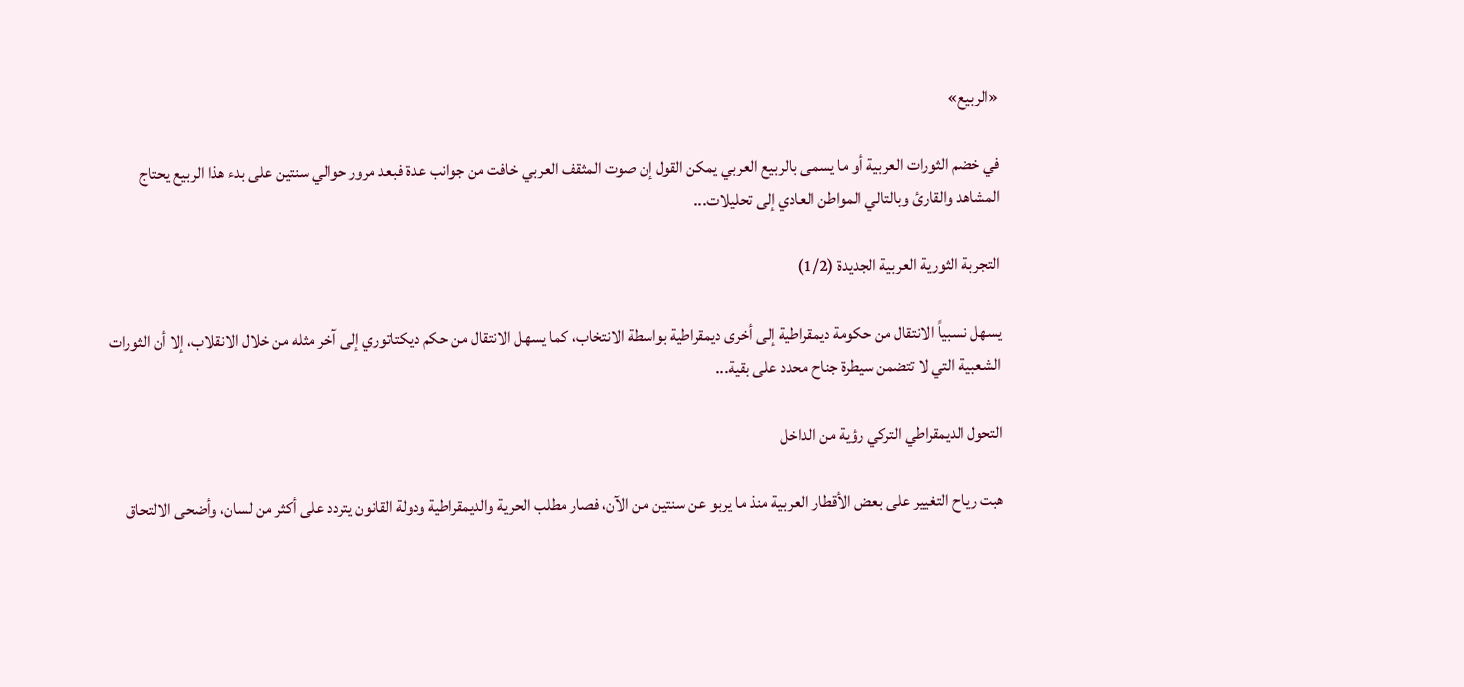«الربيع»

في خضم الثورات العربية أو ما يسمى بالربيع العربي يمكن القول إن صوت المثقف العربي خافت من جوانب عدة فبعد مرور حوالي سنتين على بدء هذا الربيع يحتاج المشاهد والقارئ وبالتالي المواطن العادي إلى تحليلات...

التجربة الثورية العربية الجديدة (1/2)

يسهل نسبياً الانتقال من حكومة ديمقراطية إلى أخرى ديمقراطية بواسطة الانتخاب، كما يسهل الانتقال من حكم ديكتاتوري إلى آخر مثله من خلال الانقلاب، إلا أن الثورات الشعبية التي لا تتضمن سيطرة جناح محدد على بقية...

التحول الديمقراطي التركي رؤية من الداخل

هبت رياح التغيير على بعض الأقطار العربية منذ ما يربو عن سنتين من الآن، فصار مطلب الحرية والديمقراطية ودولة القانون يتردد على أكثر من لسان، وأضحى الالتحاق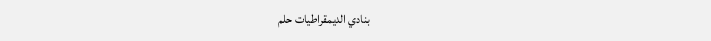بنادي الديمقراطيات حلم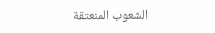الشعوب المنعتقة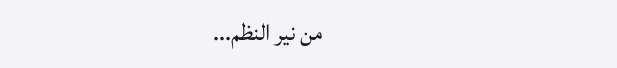من نير النظم...